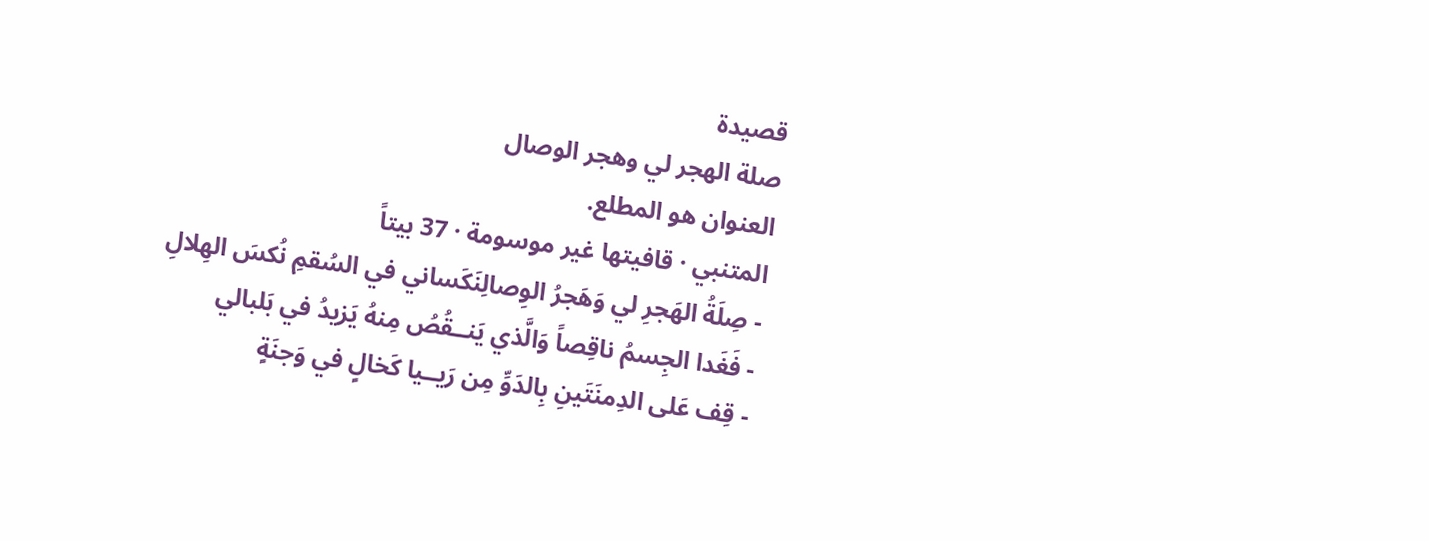قصيدة
صلة الهجر لي وهجر الوصال
العنوان هو المطلع.
المتنبي · قافيتها غير موسومة · 37 بيتاً
- صِلَةُ الهَجرِ لي وَهَجرُ الوِصالِنَكَساني في السُقمِ نُكسَ الهِلالِ
- فَغَدا الجِسمُ ناقِصاً وَالَّذي يَنــقُصُ مِنهُ يَزيدُ في بَلبالي
- قِف عَلى الدِمنَتَينِ بِالدَوِّ مِن رَيــيا كَخالٍ في وَجنَةٍ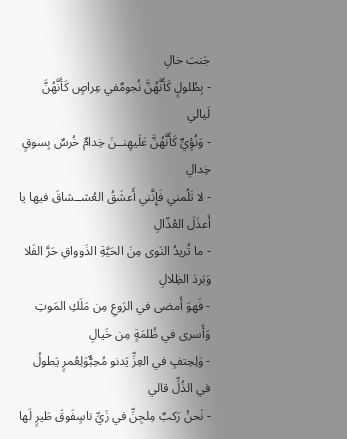جَنبَ خالِ
- بِطُلولٍ كَأَنَّهُنَّ نُجومٌفي عِراصٍ كَأَنَّهُنَّ لَيالي
- وَنُؤِيٍّ كَأَنَّهُنَّ عَلَيهِنــنَ خِدامٌ خُرسٌ بِسوقٍ خِدالِ
- لا تَلُمني فَإِنَّني أَعشَقُ العُشــشاقَ فيها يا أَعذَلَ العُذّالِ
- ما تُريدُ النَوى مِنَ الحَيَّةِ الذَوواقِ حَرَّ الفَلا وَبَردَ الظِلالِ
- فَهوَ أَمضى في الرَوعِ مِن مَلَكِ المَوتِ وَأَسرى في ظُلمَةٍ مِن خَيالِ
- وَلِحِتفٍ في العِزِّ يَدنو مُحِبٌّوَلِعُمرٍ يَطولُ في الذُلِّ قالي
- نَحنُ رَكبٌ مِلجِنِّ في زَيِّ ناسٍفَوقَ طَيرٍ لَها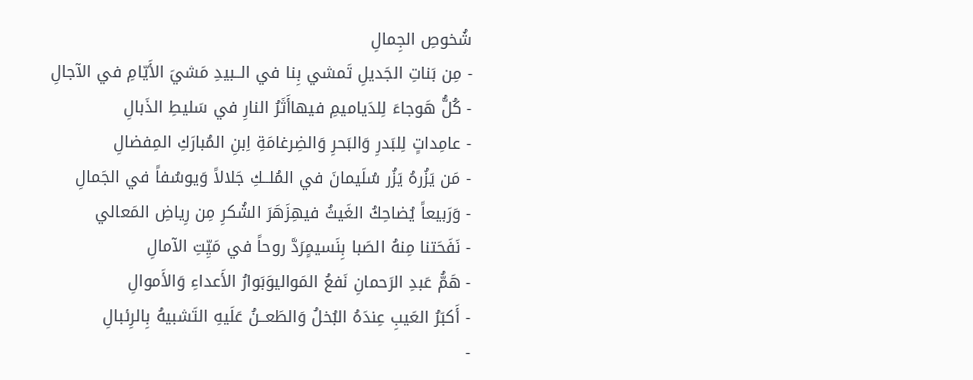شُخوصِ الجِمالِ
- مِن بَناتِ الجَديلِ تَمشي بِنا في الــبيدِ مَشيَ الأَيّامِ في الآجالِ
- كُلُّ هَوجاءَ لِلدَياميمِ فيهاأَثَرُ النارِ في سَليطِ الذَبالِ
- عامِداتٍ لِلبَدرِ وَالبَحرِ وَالضِرغامَةِ اِبنِ المُبارَكِ المِفضالِ
- مَن يَزُرهُ يَزُر سُلَيمانَ في المُلــكِ جَلالاً وَيوسُفاً في الجَمالِ
- وَرَبيعاً يُضاحِكُ الغَيثُ فيهِزَهَرَ الشُكرِ مِن رِياضِ المَعالي
- نَفَحَتنا مِنهُ الصَبا بِنَسيمٍرَدَّ روحاً في مَيِّتِ الآمالِ
- هَمُّ عَبدِ الرَحمانِ نَفعُ المَواليوَبَوارُ الأَعداءِ وَالأَموالِ
- أَكبَرُ العَيبِ عِندَهُ البُخلُ وَالطَعــنُ عَلَيهِ التَشبيهُ بِالرِئبالِ
-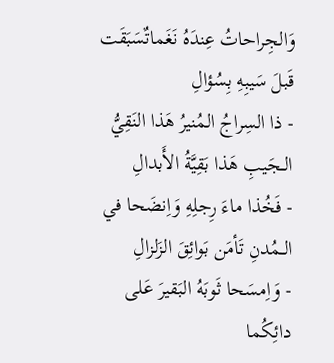وَالجِراحاتُ عِندَهُ نَغَماتٌسَبَقَت قَبلَ سَيبِهِ بِسُؤالِ
- ذا السِراجُ المُنيرُ هَذا النَقِيُّ الــجَيبِ هَذا بَقِيَّةُ الأَبدالِ
- فَخُذا ماءَ رِجلِهِ وَاِنضَحا في الــمُدنِ تَأمَن بَوائِقَ الزَلزالِ
- وَاِمسَحا ثَوبَهُ البَقيرَ عَلى دائِكُما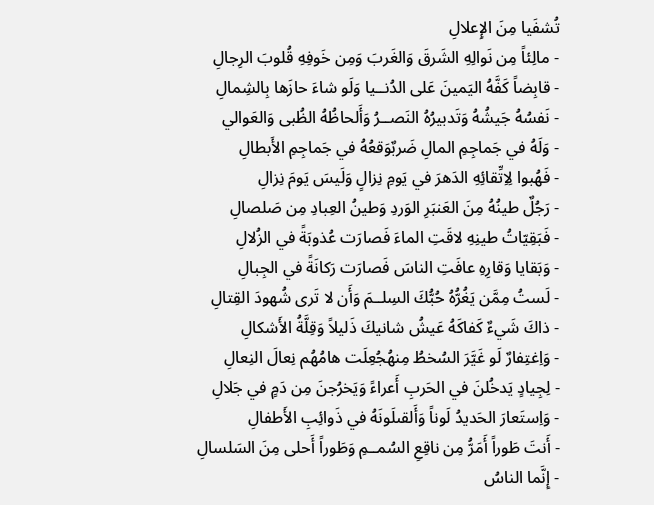تُشفَيا مِنَ الإِعلالِ
- مالِئاً مِن نَوالِهِ الشَرقَ وَالغَربَ وَمِن خَوفِهِ قُلوبَ الرِجالِ
- قابِضاً كَفَّهُ اليَمينَ عَلى الدُنــيا وَلَو شاءَ حازَها بِالشِمالِ
- نَفسُهُ جَيشُهُ وَتَدبيرُهُ النَصــرُ وَأَلحاظُهُ الظُبى وَالعَوالي
- وَلَهُ في جَماجِمِ المالِ ضَربٌوَقعُهُ في جَماجِمِ الأَبطالِ
- فَهُبوا لِاِتِّقائِهِ الدَهرَ في يَومِ نِزالٍ وَلَيسَ يَومَ نِزالِ
- رَجُلٌ طينُهُ مِنَ العَنبَرِ الوَردِ وَطينُ العِبادِ مِن صَلصالِ
- فَبَقِيّاتُ طينِهِ لاقَتِ الماءَ فَصارَت عُذوبَةً في الزُلالِ
- وَبَقايا وَقارِهِ عافَتِ الناسَ فَصارَت رَكانَةً في الجِبالِ
- لَستُ مِمَّن يَغُرُّهُ حُبُّكَ السِلــمَ وَأَن لا تَرى شُهودَ القِتالِ
- ذاكَ شَيءٌ كَفاكَهُ عَيشُ شانيكَ ذَليلاً وَقِلَّةُ الأَشكالِ
- وَاِغتِفارٌ لَو غَيَّرَ السُخطُ مِنهُجُعِلَت هامُهُم نِعالَ النِعالِ
- لِجِيادٍ يَدخُلنَ في الحَربِ أَعراءً وَيَخرُجنَ مِن دَمٍ في جَلالِ
- وَاِستَعارَ الحَديدُ لَوناً وَأَلقىلَونَهُ في ذَوائِبِ الأَطفالِ
- أَنتَ طَوراً أَمَرُّ مِن ناقِعِ السُمــمِ وَطَوراً أَحلى مِنَ السَلسالِ
- إِنَّما الناسُ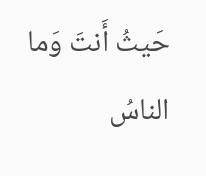حَيثُ أَنتَ وَما الناسُ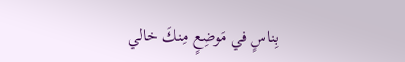بِناسٍ في مَوضِعٍ مِنكَ خالي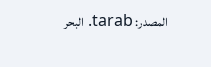المصدر: tarab. البحر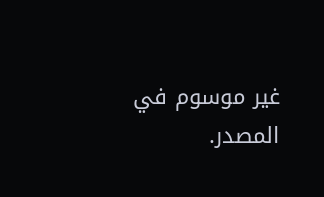غير موسوم في المصدر.